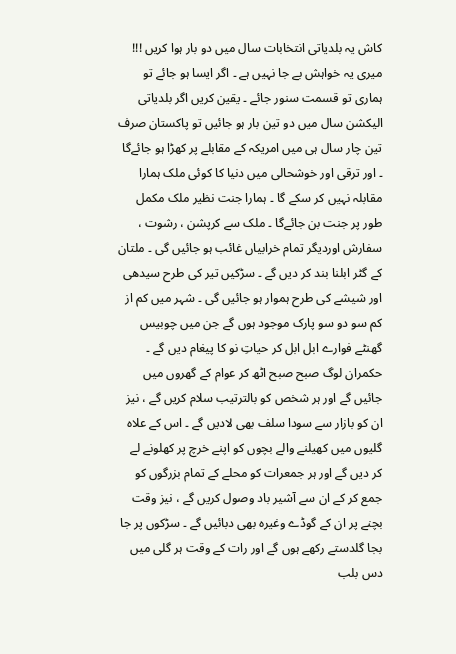کاش یہ بلدیاتی انتخابات سال میں دو بار ہوا کریں !!!
میری یہ خواہش بے جا نہیں ہے ۔ اگر ایسا ہو جائے تو ہماری تو قسمت سنور جائے ۔ یقین کریں اگر بلدیاتی الیکشن سال میں دو تین بار ہو جائیں تو پاکستان صرف تین چار سال ہی میں امریکہ کے مقابلے پر کھڑا ہو جائےگا ۔ اور ترقی اور خوشحالی میں دنیا کا کوئی ملک ہمارا مقابلہ نہیں کر سکے گا ۔ ہمارا جنت نظیر ملک مکمل طور پر جنت بن جائےگا ۔ ملک سے کرپشن ، رشوت ، سفارش اوردیگر تمام خرابیاں غائب ہو جائیں گی ۔ ملتان کے گٹر ابلنا بند کر دیں گے ۔ سڑکیں تیر کی طرح سیدھی اور شیشے کی طرح ہموار ہو جائیں گی ۔ شہر میں کم از کم سو دو سو پارک موجود ہوں گے جن میں چوبیس گھنٹے فوارے ابل ابل کر حیاتِ نو کا پیغام دیں گے ۔ حکمران لوگ صبح صبح اٹھ کر عوام کے گھروں میں جائیں گے اور ہر شخص کو بالترتیب سلام کریں گے ، نیز ان کو بازار سے سودا سلف بھی لادیں گے ۔ اس کے علاہ گلیوں میں کھیلنے والے بچوں کو اپنے خرچ پر کھلونے لے کر دیں گے اور ہر جمعرات کو محلے کے تمام بزرگوں کو جمع کر کے ان سے آشیر باد وصول کریں گے ، نیز وقت بچنے پر ان کے گوڈے وغیرہ بھی دبائیں گے ۔ سڑکوں پر جا بجا گلدستے رکھے ہوں گے اور رات کے وقت ہر گلی میں دس بلب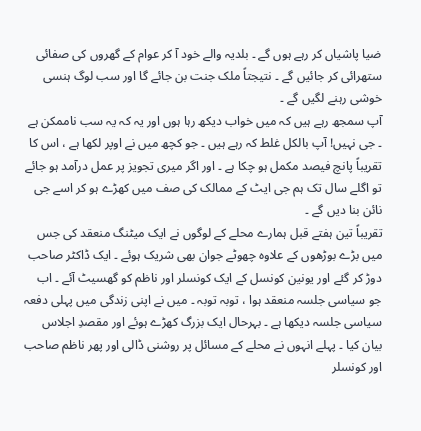ضیا پاشیاں کر رہے ہوں گے ۔ بلدیہ والے خود آ کر عوام کے گھروں کی صفائی ستھرائی کر جائیں گے ۔ نتیجتاً ملک جنت بن جائے گا اور سب لوگ ہنسی خوشی رہنے لگیں گے ۔
آپ سمجھ رہے ہیں کہ میں خواب دیکھ رہا ہوں اور یہ کہ یہ سب ناممکن ہے ۔ جی نہیں! آپ بالکل غلط کہ رہے ہیں ۔ جو کچھ میں نے اوپر لکھا ہے ، اس کا تقریباً پانچ فیصد مکمل ہو چکا ہے ۔ اور اگر میری تجویز پر عمل درآمد ہو جائے تو اگلے سال تک ہم جی ایٹ کے ممالک کی صف میں کھڑے ہو کر اسے جی نائن بنا دیں گے ۔
تقریباً تین ہفتے قبل ہمارے محلے کے لوگوں نے ایک میٹنگ منعقد کی جس میں بڑے بوڑھوں کے علاوہ چھوٹے جوان بھی شریک ہوئے ۔ ایک ڈاکٹر صاحب دوڑ کر گئے اور یونین کونسل کے ایک کونسلر اور ناظم کو گھسیٹ آئے ۔ اب جو سیاسی جلسہ منعقد ہوا ، توبہ توبہ ۔ میں نے اپنی زندگی میں پہلی دفعہ سیاسی جلسہ دیکھا ہے ۔ بہرحال ایک بزرگ کھڑے ہوئے اور مقصدِ اجلاس بیان کیا ۔ پہلے انہوں نے محلے کے مسائل پر روشنی ڈالی اور پھر ناظم صاحب اور کونسلر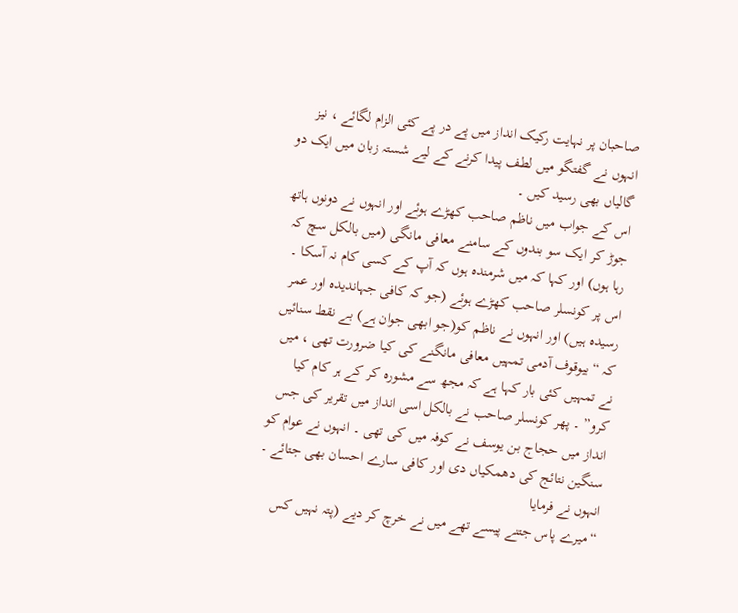صاحبان پر نہایت رکیک انداز میں پے در پے کئی الزام لگائے ، نیز انہوں نے گفتگو میں لطف پیدا کرنے کے لیے شستہ زبان میں ایک دو گالیاں بھی رسید کیں ۔
اس کے جواب میں ناظم صاحب کھڑے ہوئے اور انہوں نے دونوں ہاتھ جوڑ کر ایک سو بندوں کے سامنے معافی مانگی (میں بالکل سچ کہ رہا ہوں) اور کہا کہ میں شرمندہ ہوں کہ آپ کے کسی کام نہ آسکا ۔ اس پر کونسلر صاحب کھڑے ہوئے (جو کہ کافی جہاندیدہ اور عمر رسیدہ ہیں) اور انہوں نے ناظم کو(جو ابھی جوان ہے) بے نقط سنائیں کہ “بیوقوف آدمی تمہیں معافی مانگنے کی کیا ضرورت تھی ، میں نے تمہیں کئی بار کہا ہے کہ مجھ سے مشورہ کر کے ہر کام کیا کرو” ۔ پھر کونسلر صاحب نے بالکل اسی انداز میں تقریر کی جس انداز میں حجاج بن یوسف نے کوفہ میں کی تھی ۔ انہوں نے عوام کو سنگین نتائج کی دھمکیاں دی اور کافی سارے احسان بھی جتائے ۔ انہوں نے فرمایا
“میرے پاس جتنے پیسے تھے میں نے خرچ کر دیے (پتہ نہیں کس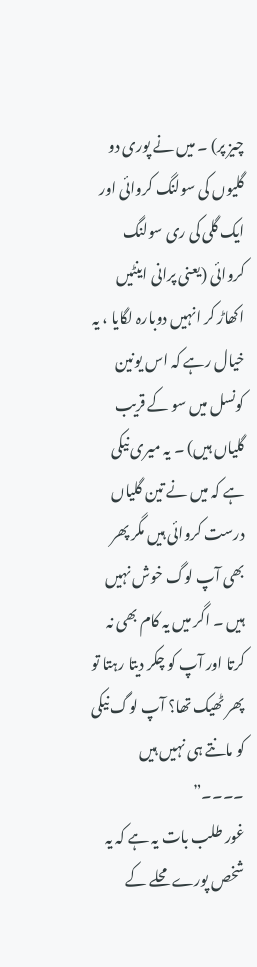چیز پر) ۔ میں نے پوری دو گلیوں کی سولنگ کروائی اور ایک گلی کی ری سولنگ کروائی (یعنی پرانی اینٹیں اکھاڑ کر انہیں دوبارہ لگایا ، یہ خیال رہے کہ اس یونین کونسل میں سو کے قریب گلیاں ہیں) ۔ یہ میری نیکی ہے کہ میں نے تین گلیاں درست کروائی ہیں مگر پھر بھی آپ لوگ خوش نہیں ہیں ۔ اگر میں یہ کام بھی نہ کرتا اور آپ کو چکر دیتا رہتا تو پھر ٹھیک تھا؟ آپ لوگ نیکی کو مانتے ہی نہیں ہیں ۔۔۔۔”
غور طلب بات یہ ہے کہ یہ شخص پورے محلے کے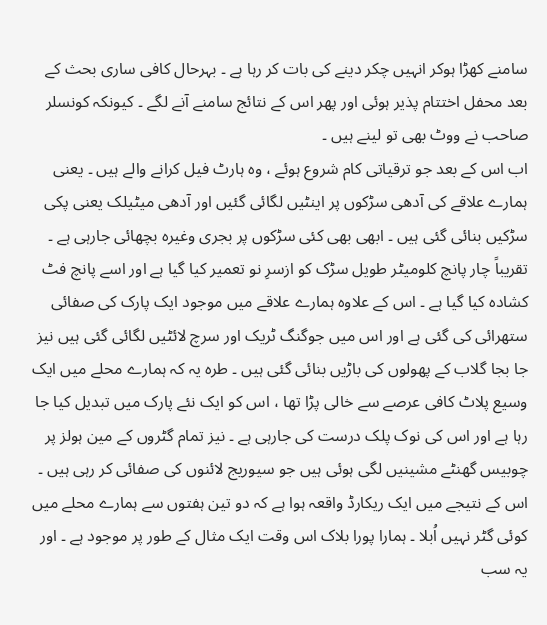سامنے کھڑا ہوکر انہیں چکر دینے کی بات کر رہا ہے ۔ بہرحال کافی ساری بحث کے بعد محفل اختتام پذیر ہوئی اور پھر اس کے نتائج سامنے آنے لگے ۔ کیونکہ کونسلر صاحب نے ووٹ بھی تو لینے ہیں ۔
اب اس کے بعد جو ترقیاتی کام شروع ہوئے ، وہ ہارٹ فیل کرانے والے ہیں ۔ یعنی ہمارے علاقے کی آدھی سڑکوں پر اینٹیں لگائی گئیں اور آدھی میٹیلک یعنی پکی سڑکیں بنائی گئی ہیں ۔ ابھی بھی کئی سڑکوں پر بجری وغیرہ بچھائی جارہی ہے ۔ تقریباً چار پانچ کلومیٹر طویل سڑک کو ازسرِ نو تعمیر کیا گیا ہے اور اسے پانچ فٹ کشادہ کیا گیا ہے ۔ اس کے علاوہ ہمارے علاقے میں موجود ایک پارک کی صفائی ستھرائی کی گئی ہے اور اس میں جوگنگ ٹریک اور سرچ لائٹیں لگائی گئی ہیں نیز جا بجا گلاب کے پھولوں کی باڑیں بنائی گئی ہیں ۔ طرہ یہ کہ ہمارے محلے میں ایک وسیع پلاٹ کافی عرصے سے خالی پڑا تھا ، اس کو ایک نئے پارک میں تبدیل کیا جا رہا ہے اور اس کی نوک پلک درست کی جارہی ہے ۔ نیز تمام گٹروں کے مین ہولز پر چوبیس گھنٹے مشینیں لگی ہوئی ہیں جو سیوریج لائنوں کی صفائی کر رہی ہیں ۔ اس کے نتیجے میں ایک ریکارڈ واقعہ ہوا ہے کہ دو تین ہفتوں سے ہمارے محلے میں کوئی گٹر نہیں اُبلا ۔ ہمارا پورا بلاک اس وقت ایک مثال کے طور پر موجود ہے ۔ اور یہ سب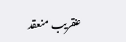عنقریب منعقد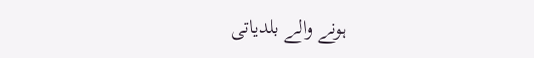ہونے والے بلدیاتی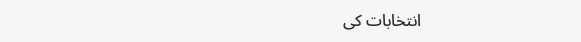انتخابات کی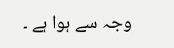وجہ سے ہوا ہے ۔